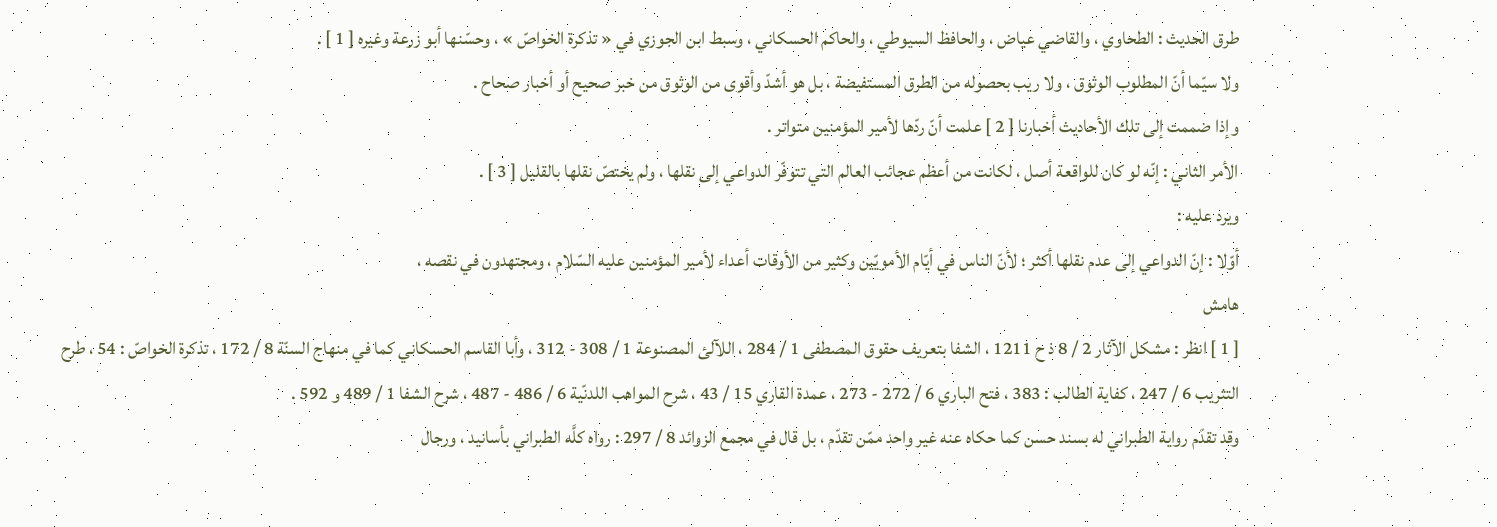طرق الحديث : الطحاوي ، والقاضي عياض ، والحافظ السيوطي ، والحاكم الحسكاني ، وسبط ابن الجوزي في « تذكرة الخواصّ » ، وحسّنها أبو زرعة وغيره [ 1 ] .
ولا سيّما أنّ المطلوب الوثوق ، ولا ريب بحصوله من الطرق المستفيضة ، بل هو أشدّ وأقوى من الوثوق من خبر صحيح أو أخبار صحاح .
وإذا ضممت إلى تلك الأحاديث أخبارنا [ 2 ] علمت أنّ ردّها لأمير المؤمنين متواتر .
الأمر الثاني : إنّه لو كان للواقعة أصل ، لكانت من أعظم عجائب العالم التي تتوفّر الدواعي إلى نقلها ، ولم يختصّ نقلها بالقليل [ 3 ] .
ويرد عليه :
أوّلا : إنّ الدواعي إلى عدم نقلها أكثر ؛ لأنّ الناس في أيّام الأمويّين وكثير من الأوقات أعداء لأمير المؤمنين عليه السّلام ، ومجتهدون في نقصه ،
هامش
[ 1 ] انظر : مشكل الآثار 2 / 8 ذ ح 1211 ، الشفا بتعريف حقوق المصطفى 1 / 284 ، اللآلئ المصنوعة 1 / 308 - 312 ، وأبا القاسم الحسكاني كما في منهاج السنّة 8 / 172 ، تذكرة الخواصّ : 54 ، طرح التثريب 6 / 247 ، كفاية الطالب : 383 ، فتح الباري 6 / 272 - 273 ، عمدة القاري 15 / 43 ، شرح المواهب اللدنّية 6 / 486 - 487 ، شرح الشفا 1 / 489 و 592 .
وقد تقدّم رواية الطبراني له بسند حسن كما حكاه عنه غير واحد ممّن تقدّم ، بل قال في مجمع الزوائد 8 / 297 : رواه كلَّه الطبراني بأسانيد ، ورجال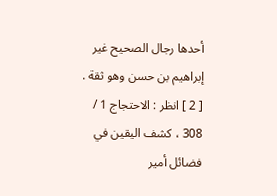أحدها رجال الصحيح غير إبراهيم بن حسن وهو ثقة .
[ 2 ] انظر : الاحتجاج 1 / 308 ، كشف اليقين في فضائل أمير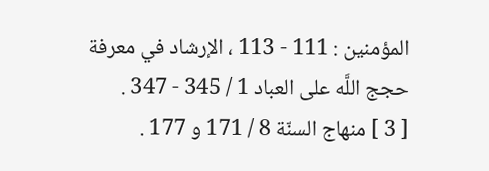المؤمنين : 111 - 113 ، الإرشاد في معرفة حجج اللَّه على العباد 1 / 345 - 347 .
[ 3 ] منهاج السنّة 8 / 171 و 177 .